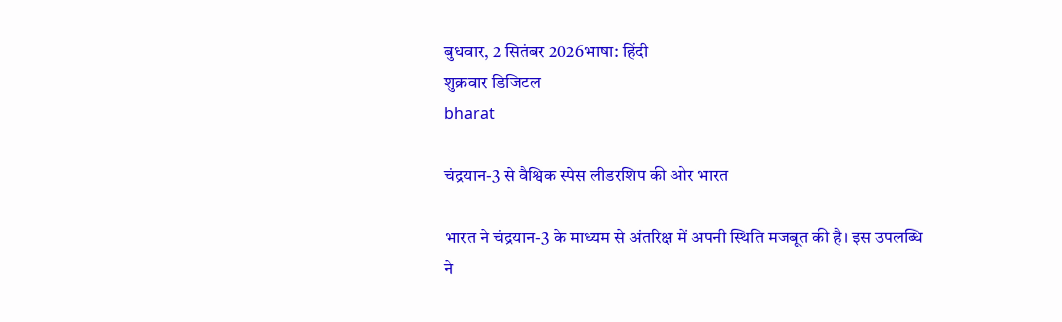बुधवार, 2 सितंबर 2026भाषा: हिंदी
शुक्रवार डिजिटल
bharat

चंद्रयान-3 से वैश्विक स्पेस लीडरशिप की ओर भारत

भारत ने चंद्रयान-3 के माध्यम से अंतरिक्ष में अपनी स्थिति मजबूत की है। इस उपलब्धि ने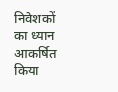निवेशकों का ध्यान आकर्षित किया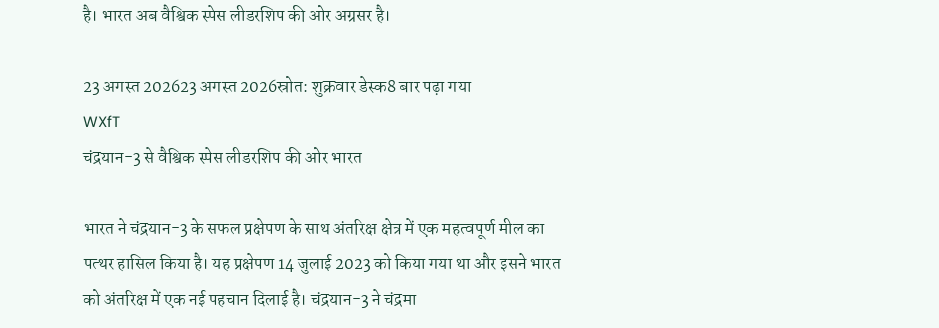है। भारत अब वैश्विक स्पेस लीडरशिप की ओर अग्रसर है।

23 अगस्त 202623 अगस्त 2026स्रोत: शुक्रवार डेस्क8 बार पढ़ा गया
WXfT
चंद्रयान-3 से वैश्विक स्पेस लीडरशिप की ओर भारत

भारत ने चंद्रयान-3 के सफल प्रक्षेपण के साथ अंतरिक्ष क्षेत्र में एक महत्वपूर्ण मील का पत्थर हासिल किया है। यह प्रक्षेपण 14 जुलाई 2023 को किया गया था और इसने भारत को अंतरिक्ष में एक नई पहचान दिलाई है। चंद्रयान-3 ने चंद्रमा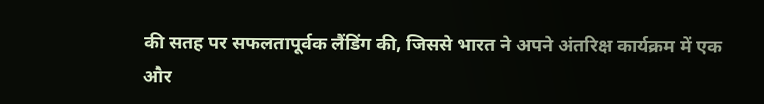की सतह पर सफलतापूर्वक लैंडिंग की, जिससे भारत ने अपने अंतरिक्ष कार्यक्रम में एक और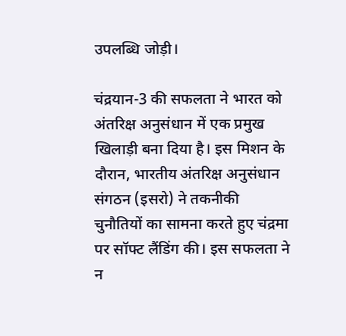उपलब्धि जोड़ी।

चंद्रयान-3 की सफलता ने भारत को अंतरिक्ष अनुसंधान में एक प्रमुख खिलाड़ी बना दिया है। इस मिशन के दौरान, भारतीय अंतरिक्ष अनुसंधान संगठन (इसरो) ने तकनीकी चुनौतियों का सामना करते हुए चंद्रमा पर सॉफ्ट लैंडिंग की। इस सफलता ने न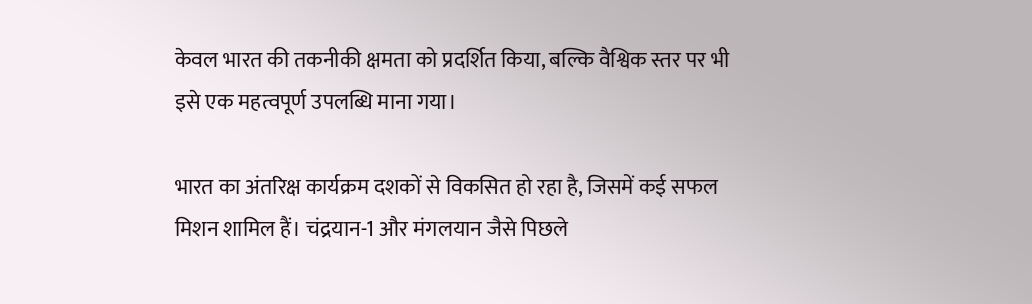केवल भारत की तकनीकी क्षमता को प्रदर्शित किया, बल्कि वैश्विक स्तर पर भी इसे एक महत्वपूर्ण उपलब्धि माना गया।

भारत का अंतरिक्ष कार्यक्रम दशकों से विकसित हो रहा है, जिसमें कई सफल मिशन शामिल हैं। चंद्रयान-1 और मंगलयान जैसे पिछले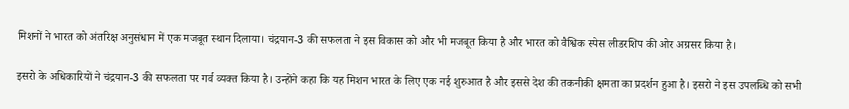मिशनों ने भारत को अंतरिक्ष अनुसंधान में एक मजबूत स्थान दिलाया। चंद्रयान-3 की सफलता ने इस विकास को और भी मजबूत किया है और भारत को वैश्विक स्पेस लीडरशिप की ओर अग्रसर किया है।

इसरो के अधिकारियों ने चंद्रयान-3 की सफलता पर गर्व व्यक्त किया है। उन्होंने कहा कि यह मिशन भारत के लिए एक नई शुरुआत है और इससे देश की तकनीकी क्षमता का प्रदर्शन हुआ है। इसरो ने इस उपलब्धि को सभी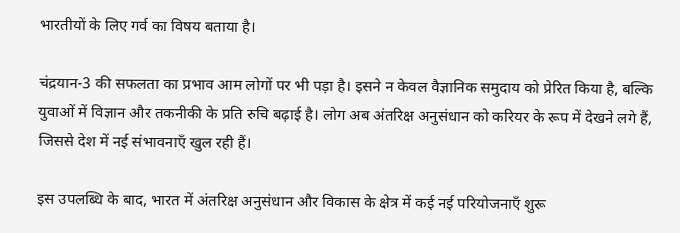भारतीयों के लिए गर्व का विषय बताया है।

चंद्रयान-3 की सफलता का प्रभाव आम लोगों पर भी पड़ा है। इसने न केवल वैज्ञानिक समुदाय को प्रेरित किया है, बल्कि युवाओं में विज्ञान और तकनीकी के प्रति रुचि बढ़ाई है। लोग अब अंतरिक्ष अनुसंधान को करियर के रूप में देखने लगे हैं, जिससे देश में नई संभावनाएँ खुल रही हैं।

इस उपलब्धि के बाद, भारत में अंतरिक्ष अनुसंधान और विकास के क्षेत्र में कई नई परियोजनाएँ शुरू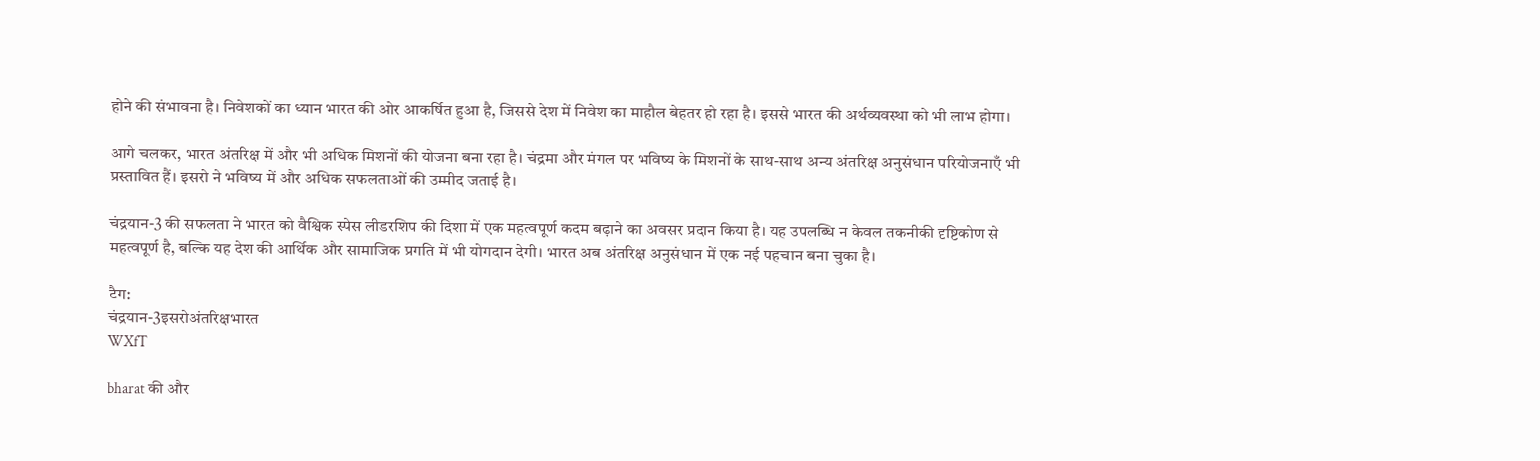होने की संभावना है। निवेशकों का ध्यान भारत की ओर आकर्षित हुआ है, जिससे देश में निवेश का माहौल बेहतर हो रहा है। इससे भारत की अर्थव्यवस्था को भी लाभ होगा।

आगे चलकर, भारत अंतरिक्ष में और भी अधिक मिशनों की योजना बना रहा है। चंद्रमा और मंगल पर भविष्य के मिशनों के साथ-साथ अन्य अंतरिक्ष अनुसंधान परियोजनाएँ भी प्रस्तावित हैं। इसरो ने भविष्य में और अधिक सफलताओं की उम्मीद जताई है।

चंद्रयान-3 की सफलता ने भारत को वैश्विक स्पेस लीडरशिप की दिशा में एक महत्वपूर्ण कदम बढ़ाने का अवसर प्रदान किया है। यह उपलब्धि न केवल तकनीकी दृष्टिकोण से महत्वपूर्ण है, बल्कि यह देश की आर्थिक और सामाजिक प्रगति में भी योगदान देगी। भारत अब अंतरिक्ष अनुसंधान में एक नई पहचान बना चुका है।

टैग:
चंद्रयान-3इसरोअंतरिक्षभारत
WXfT

bharat की और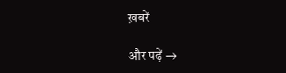ख़बरें

और पढ़ें →